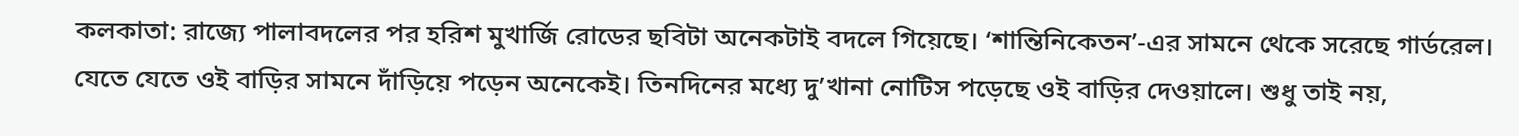কলকাতা: রাজ্যে পালাবদলের পর হরিশ মুখার্জি রোডের ছবিটা অনেকটাই বদলে গিয়েছে। ‘শান্তিনিকেতন’-এর সামনে থেকে সরেছে গার্ডরেল। যেতে যেতে ওই বাড়ির সামনে দাঁড়িয়ে পড়েন অনেকেই। তিনদিনের মধ্যে দু’খানা নোটিস পড়েছে ওই বাড়ির দেওয়ালে। শুধু তাই নয়,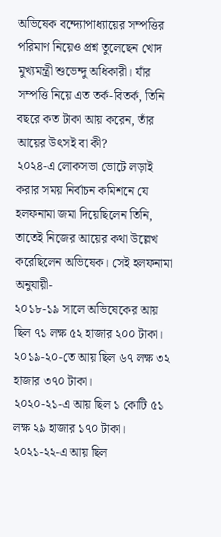অভিষেক বন্দ্যোপাধ্যায়ের সম্পত্তির পরিমাণ নিয়েও প্রশ্ন তুলেছেন খোদ মুখ্যমন্ত্রী শুভেন্দু অধিকারী। যাঁর সম্পত্তি নিয়ে এত তর্ক-বিতর্ক, তিনি বছরে কত টাকা আয় করেন, তাঁর আয়ের উৎসই বা কী?
২০২৪-এ লোকসভা ভোটে লড়াই করার সময় নির্বাচন কমিশনে যে হলফনামা জমা দিয়েছিলেন তিনি, তাতেই নিজের আয়ের কথা উল্লেখ করেছিলেন অভিষেক। সেই হলফনামা অনুযায়ী-
২০১৮-১৯ সালে অভিষেকের আয় ছিল ৭১ লক্ষ ৫২ হাজার ২০০ টাকা।
২০১৯-২০-তে আয় ছিল ৬৭ লক্ষ ৩২ হাজার ৩৭০ টাকা।
২০২০-২১-এ আয় ছিল ১ কোটি ৫১ লক্ষ ২৯ হাজার ১৭০ টাকা।
২০২১-২২-এ আয় ছিল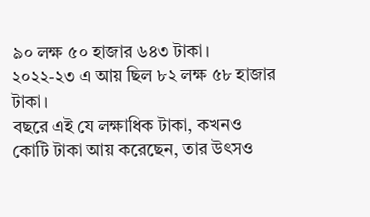৯০ লক্ষ ৫০ হাজার ৬৪৩ টাকা।
২০২২-২৩ এ আয় ছিল ৮২ লক্ষ ৫৮ হাজার টাকা।
বছরে এই যে লক্ষাধিক টাকা, কখনও কোটি টাকা আয় করেছেন, তার উৎসও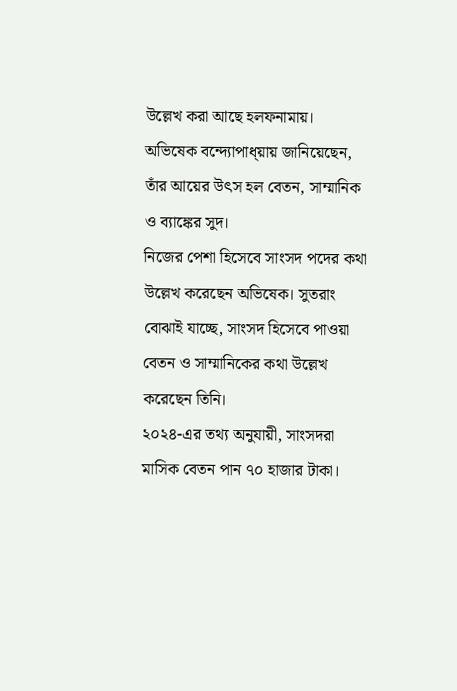উল্লেখ করা আছে হলফনামায়। অভিষেক বন্দ্যোপাধ্য়ায় জানিয়েছেন, তাঁর আয়ের উৎস হল বেতন, সাম্মানিক ও ব্যাঙ্কের সুদ।
নিজের পেশা হিসেবে সাংসদ পদের কথা উল্লেখ করেছেন অভিষেক। সুতরাং বোঝাই যাচ্ছে, সাংসদ হিসেবে পাওয়া বেতন ও সাম্মানিকের কথা উল্লেখ করেছেন তিনি।
২০২৪-এর তথ্য অনুযায়ী, সাংসদরা মাসিক বেতন পান ৭০ হাজার টাকা।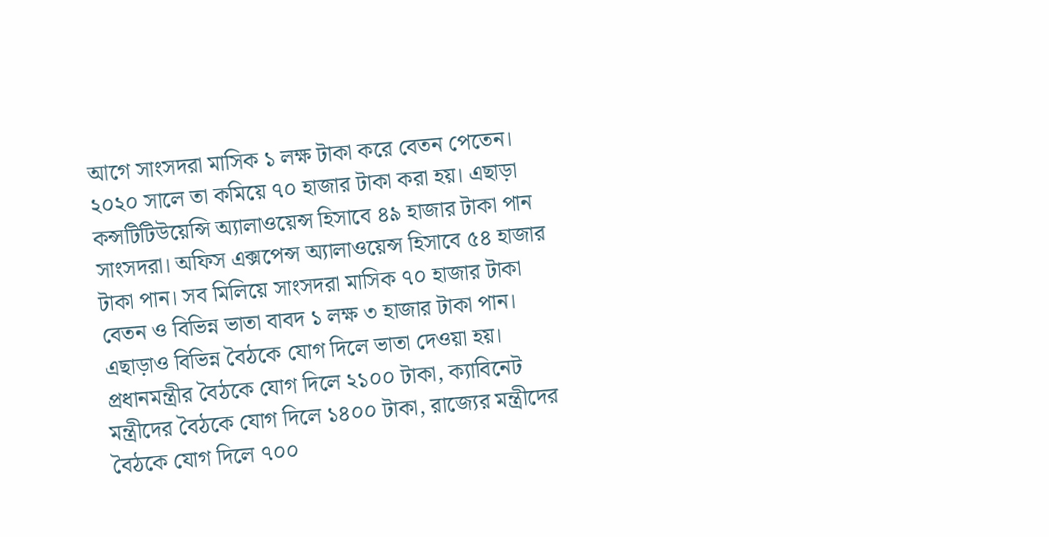আগে সাংসদরা মাসিক ১ লক্ষ টাকা করে বেতন পেতেন। ২০২০ সালে তা কমিয়ে ৭০ হাজার টাকা করা হয়। এছাড়া কন্সটিটিউয়েন্সি অ্যালাওয়েন্স হিসাবে ৪৯ হাজার টাকা পান সাংসদরা। অফিস এক্সপেন্স অ্যালাওয়েন্স হিসাবে ৫৪ হাজার টাকা পান। সব মিলিয়ে সাংসদরা মাসিক ৭০ হাজার টাকা বেতন ও বিভিন্ন ভাতা বাবদ ১ লক্ষ ৩ হাজার টাকা পান। এছাড়াও বিভিন্ন বৈঠকে যোগ দিলে ভাতা দেওয়া হয়। প্রধানমন্ত্রীর বৈঠকে যোগ দিলে ২১০০ টাকা, ক্যাবিনেট মন্ত্রীদের বৈঠকে যোগ দিলে ১৪০০ টাকা, রাজ্যের মন্ত্রীদের বৈঠকে যোগ দিলে ৭০০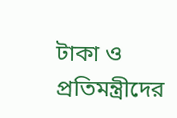টাকা ও প্রতিমন্ত্রীদের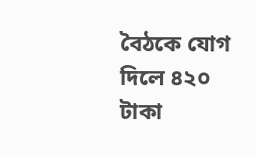বৈঠকে যোগ দিলে ৪২০ টাকা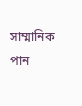সাম্মানিক পান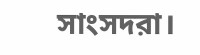সাংসদরা।